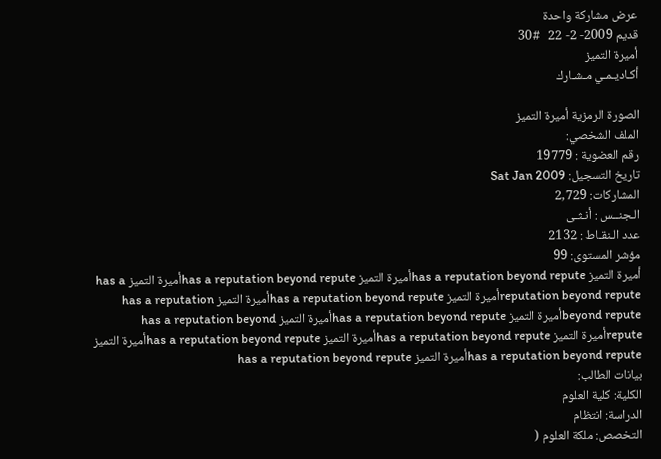عرض مشاركة واحدة
قديم 2009- 2- 22   #30
أميرة التميز
أكـاديـمـي مـشـارك

الصورة الرمزية أميرة التميز
الملف الشخصي:
رقم العضوية : 19779
تاريخ التسجيل: Sat Jan 2009
المشاركات: 2,729
الـجنــس : أنـثـى
عدد الـنقـاط : 2132
مؤشر المستوى: 99
أميرة التميز has a reputation beyond reputeأميرة التميز has a reputation beyond reputeأميرة التميز has a reputation beyond reputeأميرة التميز has a reputation beyond reputeأميرة التميز has a reputation beyond reputeأميرة التميز has a reputation beyond reputeأميرة التميز has a reputation beyond reputeأميرة التميز has a reputation beyond reputeأميرة التميز has a reputation beyond reputeأميرة التميز has a reputation beyond reputeأميرة التميز has a reputation beyond repute
بيانات الطالب:
الكلية: كلية العلوم
الدراسة: انتظام
التخصص: ملكة العلوم (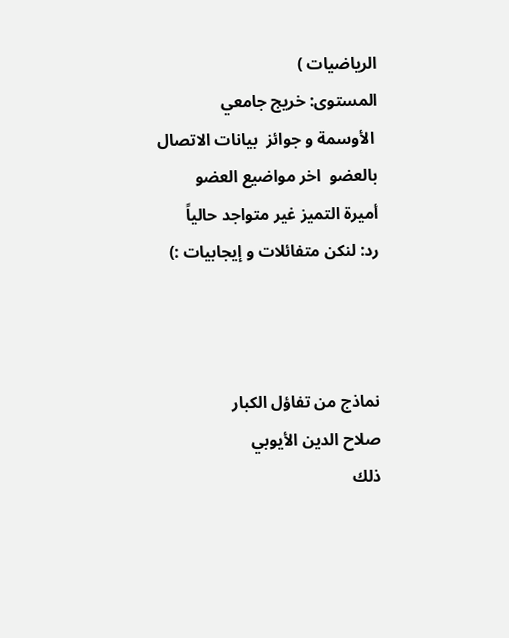الرياضيات )
المستوى: خريج جامعي
 الأوسمة و جوائز  بيانات الاتصال بالعضو  اخر مواضيع العضو
أميرة التميز غير متواجد حالياً
رد: لنكن متفائلات و إيجابيات :)



نماذج من تفاؤل الكبار
صلاح الدين الأيوبي
ذلك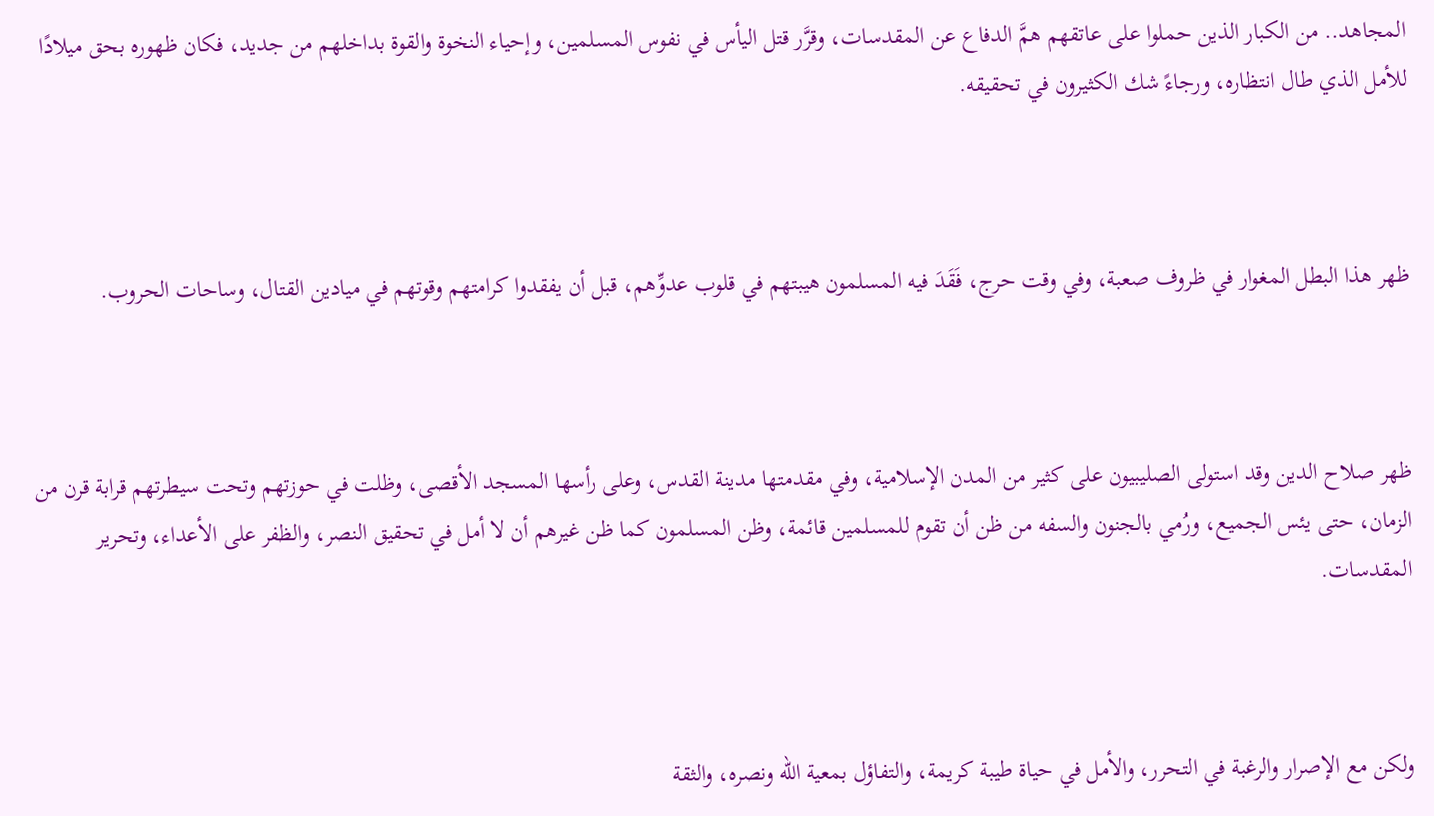المجاهد.. من الكبار الذين حملوا على عاتقهم همَّ الدفاع عن المقدسات، وقرَّر قتل اليأس في نفوس المسلمين، وإحياء النخوة والقوة بداخلهم من جديد، فكان ظهوره بحق ميلادًا للأمل الذي طال انتظاره، ورجاءً شك الكثيرون في تحقيقه.



ظهر هذا البطل المغوار في ظروف صعبة، وفي وقت حرج، فَقَدَ فيه المسلمون هيبتهم في قلوب عدوِّهم، قبل أن يفقدوا كرامتهم وقوتهم في ميادين القتال، وساحات الحروب.



ظهر صلاح الدين وقد استولى الصليبيون على كثير من المدن الإسلامية، وفي مقدمتها مدينة القدس، وعلى رأسها المسجد الأقصى، وظلت في حوزتهم وتحت سيطرتهم قرابة قرن من الزمان، حتى يئس الجميع، ورُمي بالجنون والسفه من ظن أن تقوم للمسلمين قائمة، وظن المسلمون كما ظن غيرهم أن لا أمل في تحقيق النصر، والظفر على الأعداء، وتحرير المقدسات.



ولكن مع الإصرار والرغبة في التحرر، والأمل في حياة طيبة كريمة، والتفاؤل بمعية الله ونصره، والثقة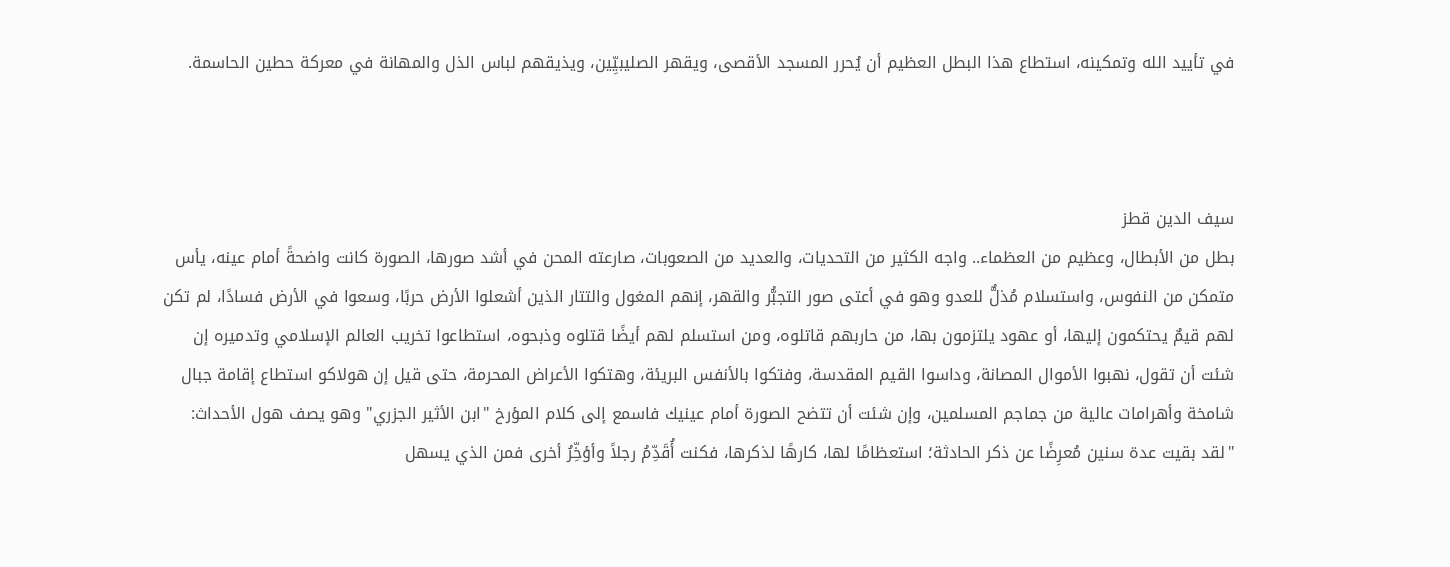في تأييد الله وتمكينه، استطاع هذا البطل العظيم أن يُحرر المسجد الأقصى، ويقهر الصليبيِّين، ويذيقهم لباس الذل والمهانة في معركة حطين الحاسمة.



سيف الدين قطز
بطل من الأبطال، وعظيم من العظماء.. واجه الكثير من التحديات، والعديد من الصعوبات، صارعته المحن في أشد صورها، الصورة كانت واضحةً أمام عينه، يأس متمكن من النفوس، واستسلام مُذلٌّ للعدو وهو في أعتى صور التجبُّر والقهر، إنهم المغول والتتار الذين أشعلوا الأرض حربًا، وسعوا في الأرض فسادًا، لم تكن لهم قيمٌ يحتكمون إليها، أو عهود يلتزمون بها، من حاربهم قاتلوه، ومن استسلم لهم أيضًا قتلوه وذبحوه، استطاعوا تخريب العالم الإسلامي وتدميره إن شئت أن تقول، نهبوا الأموال المصانة، وداسوا القيم المقدسة، وفتكوا بالأنفس البريئة، وهتكوا الأعراض المحرمة، حتى قيل إن هولاكو استطاع إقامة جبال شامخة وأهرامات عالية من جماجم المسلمين، وإن شئت أن تتضح الصورة أمام عينيك فاسمع إلى كلام المؤرخ "ابن الأثير الجزري" وهو يصف هول الأحداث: "لقد بقيت عدة سنين مُعرِضًا عن ذكر الحادثة؛ استعظامًا لها، كارهًا لذكرها، فكنت أُقَدِّمُ رجلاً وأؤخِّرُ أخرى فمن الذي يسهل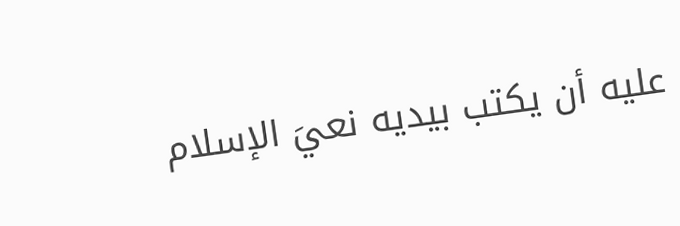عليه أن يكتب بيديه نعيَ الإسلام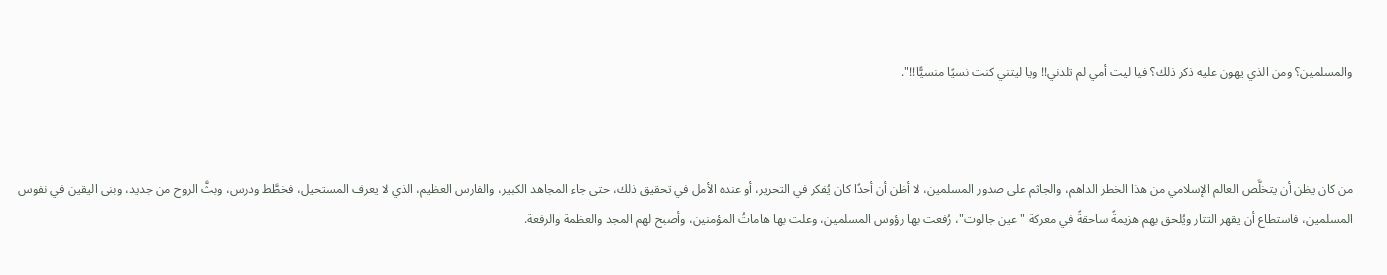والمسلمين؟ ومن الذي يهون عليه ذكر ذلك؟ فيا ليت أمي لم تلدني!! ويا ليتني كنت نسيًا منسيًّا!!".



من كان يظن أن يتخلَّص العالم الإسلامي من هذا الخطر الداهم، والجاثم على صدور المسلمين، لا أظن أن أحدًا كان يُفكر في التحرير، أو عنده الأمل في تحقيق ذلك، حتى جاء المجاهد الكبير، والفارس العظيم، الذي لا يعرف المستحيل، فخطَّط ودرس، وبثَّ الروح من جديد، وبنى اليقين في نفوس المسلمين، فاستطاع أن يقهر التتار ويُلحق بهم هزيمةً ساحقةً في معركة "عين جالوت"، رُفعت بها رؤوس المسلمين، وعلت بها هاماتُ المؤمنين، وأصبح لهم المجد والعظمة والرفعة.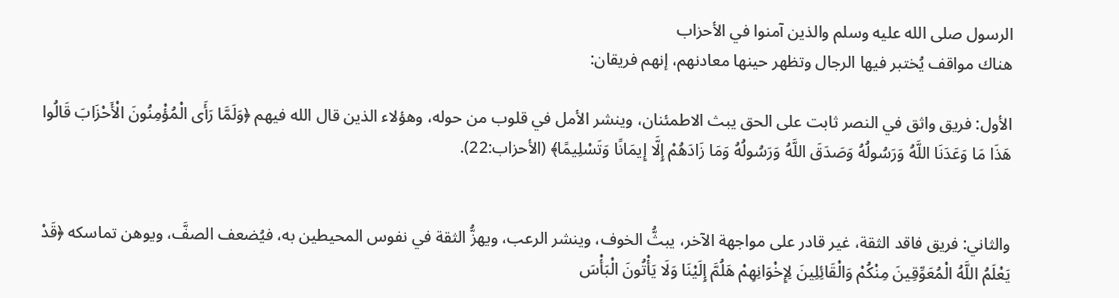الرسول صلى الله عليه وسلم والذين آمنوا في الأحزاب
هناك مواقف يُختبر فيها الرجال وتظهر حينها معادنهم، إنهم فريقان:

الأول: فريق واثق في النصر ثابت على الحق يبث الاطمئنان، وينشر الأمل في قلوب من حوله، وهؤلاء الذين قال الله فيهم ﴿وَلَمَّا رَأَى الْمُؤْمِنُونَ الْأَحْزَابَ قَالُوا هَذَا مَا وَعَدَنَا اللَّهُ وَرَسُولُهُ وَصَدَقَ اللَّهُ وَرَسُولُهُ وَمَا زَادَهُمْ إِلَّا إِيمَانًا وَتَسْلِيمًا﴾ (الأحزاب:22).


والثاني: فريق فاقد الثقة، غير قادر على مواجهة الآخر، يبثُّ الخوف، وينشر الرعب، ويهزُّ الثقة في نفوس المحيطين به، فيُضعف الصفَّ، ويوهن تماسكه ﴿قَدْ يَعْلَمُ اللَّهُ الْمُعَوِّقِينَ مِنْكُمْ وَالْقَائِلِينَ لِإِخْوَانِهِمْ هَلُمَّ إِلَيْنَا وَلَا يَأْتُونَ الْبَأْسَ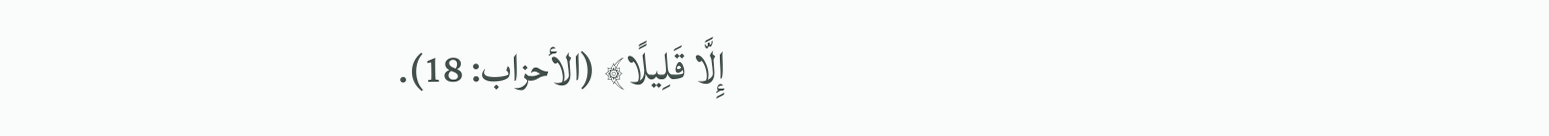إِلَّا قَلِيلًا﴾ (الأحزاب: 18).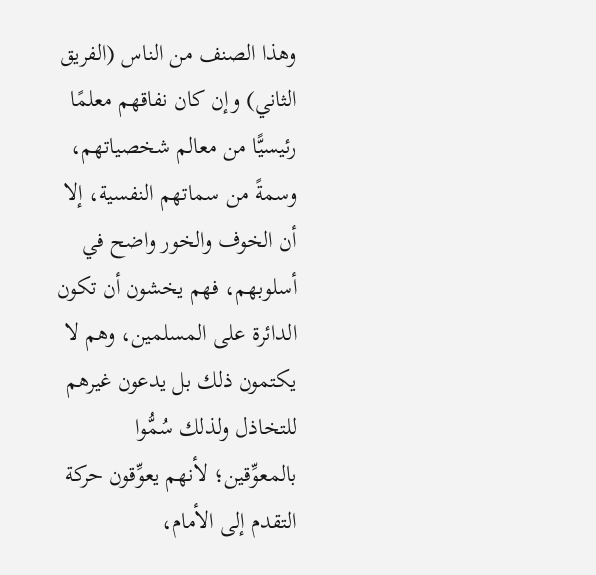وهذا الصنف من الناس (الفريق الثاني) وإن كان نفاقهم معلمًا رئيسيًّا من معالم شخصياتهم، وسمةً من سماتهم النفسية، إلا أن الخوف والخور واضح في أسلوبهم، فهم يخشون أن تكون الدائرة على المسلمين، وهم لا يكتمون ذلك بل يدعون غيرهم للتخاذل ولذلك سُمُّوا بالمعوِّقين؛ لأنهم يعوِّقون حركة التقدم إلى الأمام،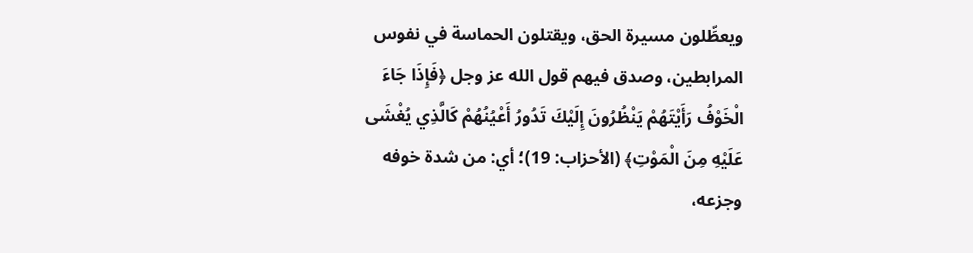ويعطِّلون مسيرة الحق، ويقتلون الحماسة في نفوس المرابطين، وصدق فيهم قول الله عز وجل ﴿فَإِذَا جَاءَ الْخَوْفُ رَأَيْتَهُمْ يَنْظُرُونَ إِلَيْكَ تَدُورُ أَعْيُنُهُمْ كَالَّذِي يُغْشَى عَلَيْهِ مِنَ الْمَوْتِ﴾ (الأحزاب: 19)؛ أي: من شدة خوفه وجزعه،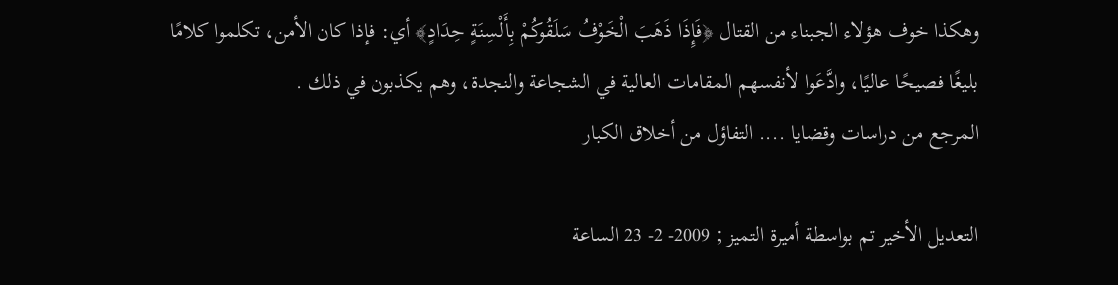وهكذا خوف هؤلاء الجبناء من القتال ﴿فَإِذَا ذَهَبَ الْخَوْفُ سَلَقُوكُمْ بِأَلْسِنَةٍ حِدَادٍ﴾ أي: فإذا كان الأمن، تكلموا كلامًا بليغًا فصيحًا عاليًا، وادَّعَوا لأنفسهم المقامات العالية في الشجاعة والنجدة، وهم يكذبون في ذلك .
المرجع من دراسات وقضايا .... التفاؤل من أخلاق الكبار

التعديل الأخير تم بواسطة أميرة التميز ; 2009- 2- 23 الساعة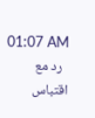01:07 AM
  رد مع اقتباس